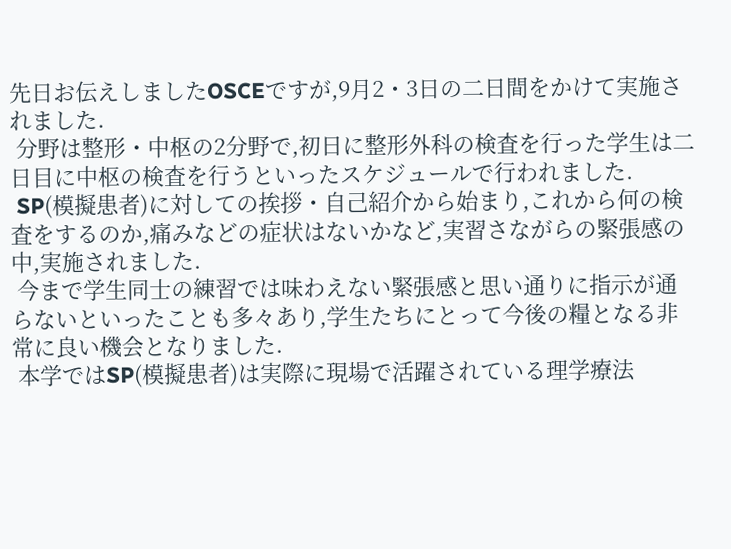先日お伝えしましたOSCEですが,9月2・3日の二日間をかけて実施されました.
 分野は整形・中枢の2分野で,初日に整形外科の検査を行った学生は二日目に中枢の検査を行うといったスケジュールで行われました.
 SP(模擬患者)に対しての挨拶・自己紹介から始まり,これから何の検査をするのか,痛みなどの症状はないかなど,実習さながらの緊張感の中,実施されました.
 今まで学生同士の練習では味わえない緊張感と思い通りに指示が通らないといったことも多々あり,学生たちにとって今後の糧となる非常に良い機会となりました.
 本学ではSP(模擬患者)は実際に現場で活躍されている理学療法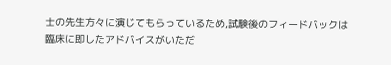士の先生方々に演じてもらっているため,試験後のフィードバックは臨床に即したアドバイスがいただ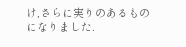け,さらに実りのあるものになりました.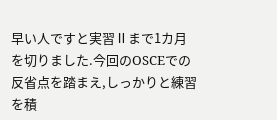早い人ですと実習Ⅱまで1カ月を切りました.今回のOSCEでの反省点を踏まえ,しっかりと練習を積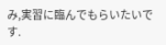み,実習に臨んでもらいたいです.